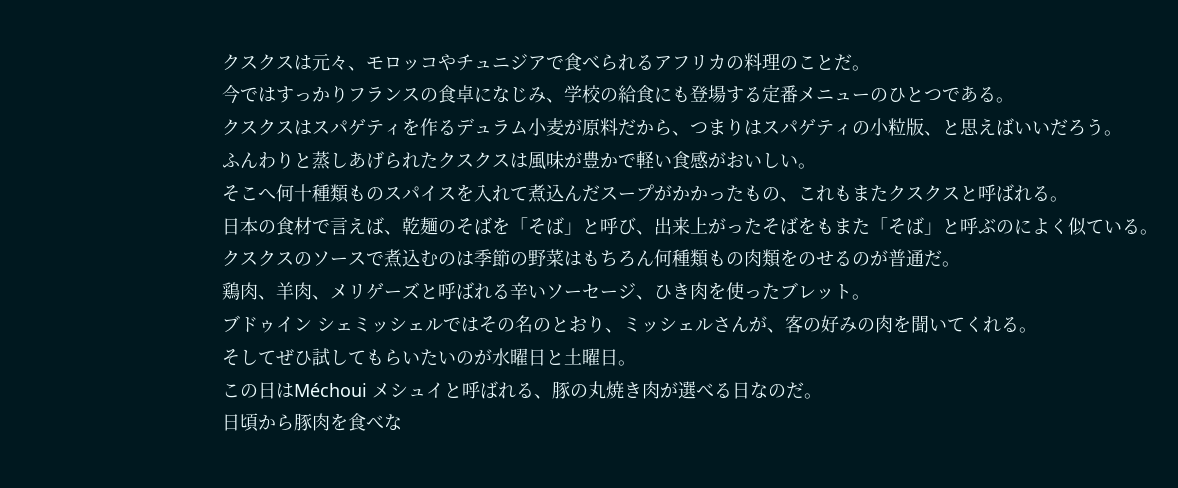クスクスは元々、モロッコやチュニジアで食べられるアフリカの料理のことだ。
今ではすっかりフランスの食卓になじみ、学校の給食にも登場する定番メニューのひとつである。
クスクスはスパゲティを作るデュラム小麦が原料だから、つまりはスパゲティの小粒版、と思えばいいだろう。
ふんわりと蒸しあげられたクスクスは風味が豊かで軽い食感がおいしい。
そこへ何十種類ものスパイスを入れて煮込んだスープがかかったもの、これもまたクスクスと呼ばれる。
日本の食材で言えば、乾麺のそばを「そば」と呼び、出来上がったそばをもまた「そば」と呼ぶのによく似ている。
クスクスのソースで煮込むのは季節の野菜はもちろん何種類もの肉類をのせるのが普通だ。
鶏肉、羊肉、メリゲーズと呼ばれる辛いソーセージ、ひき肉を使ったブレット。
ブドゥイン シェミッシェルではその名のとおり、ミッシェルさんが、客の好みの肉を聞いてくれる。
そしてぜひ試してもらいたいのが水曜日と土曜日。
この日はMéchoui メシュイと呼ばれる、豚の丸焼き肉が選べる日なのだ。
日頃から豚肉を食べな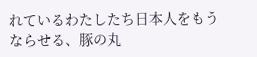れているわたしたち日本人をもうならせる、豚の丸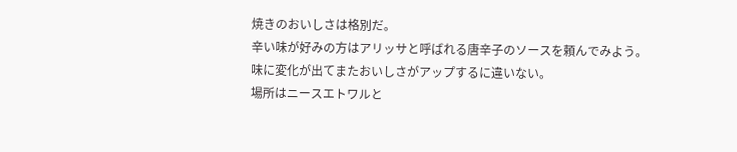焼きのおいしさは格別だ。
辛い味が好みの方はアリッサと呼ばれる唐辛子のソースを頼んでみよう。
味に変化が出てまたおいしさがアップするに違いない。
場所はニースエトワルと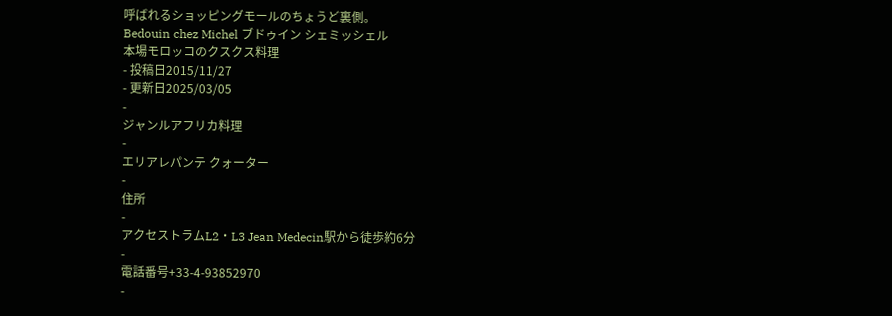呼ばれるショッピングモールのちょうど裏側。
Bedouin chez Michel ブドゥイン シェミッシェル
本場モロッコのクスクス料理
- 投稿日2015/11/27
- 更新日2025/03/05
-
ジャンルアフリカ料理
-
エリアレパンテ クォーター
-
住所
-
アクセストラムL2・L3 Jean Medecin駅から徒歩約6分
-
電話番号+33-4-93852970
-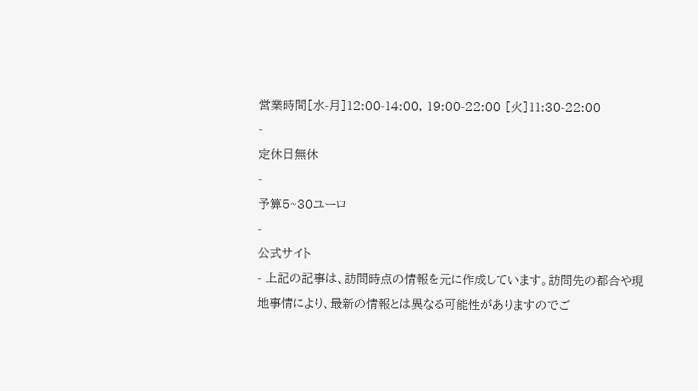営業時間[水-月]12:00-14:00, 19:00-22:00 [火]11:30-22:00
-
定休日無休
-
予算5~30ユーロ
-
公式サイト
- 上記の記事は、訪問時点の情報を元に作成しています。訪問先の都合や現地事情により、最新の情報とは異なる可能性がありますのでご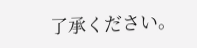了承ください。